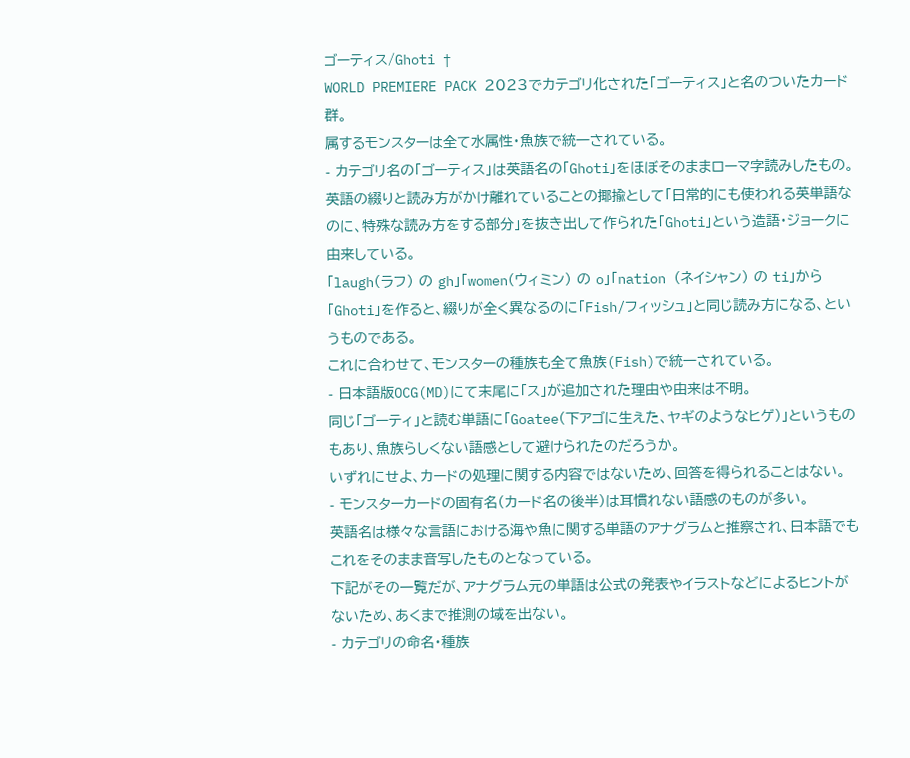ゴーティス/Ghoti †
WORLD PREMIERE PACK 2023でカテゴリ化された「ゴーティス」と名のついたカード群。
属するモンスターは全て水属性・魚族で統一されている。
- カテゴリ名の「ゴーティス」は英語名の「Ghoti」をほぼそのままローマ字読みしたもの。
英語の綴りと読み方がかけ離れていることの揶揄として「日常的にも使われる英単語なのに、特殊な読み方をする部分」を抜き出して作られた「Ghoti」という造語・ジョークに由来している。
「laugh(ラフ) の gh」「women(ウィミン) の o」「nation (ネイシャン) の ti」から「Ghoti」を作ると、綴りが全く異なるのに「Fish/フィッシュ」と同じ読み方になる、というものである。
これに合わせて、モンスターの種族も全て魚族(Fish)で統一されている。
- 日本語版OCG(MD)にて末尾に「ス」が追加された理由や由来は不明。
同じ「ゴーティ」と読む単語に「Goatee(下アゴに生えた、ヤギのようなヒゲ)」というものもあり、魚族らしくない語感として避けられたのだろうか。
いずれにせよ、カードの処理に関する内容ではないため、回答を得られることはない。
- モンスターカードの固有名(カード名の後半)は耳慣れない語感のものが多い。
英語名は様々な言語における海や魚に関する単語のアナグラムと推察され、日本語でもこれをそのまま音写したものとなっている。
下記がその一覧だが、アナグラム元の単語は公式の発表やイラストなどによるヒントがないため、あくまで推測の域を出ない。
- カテゴリの命名・種族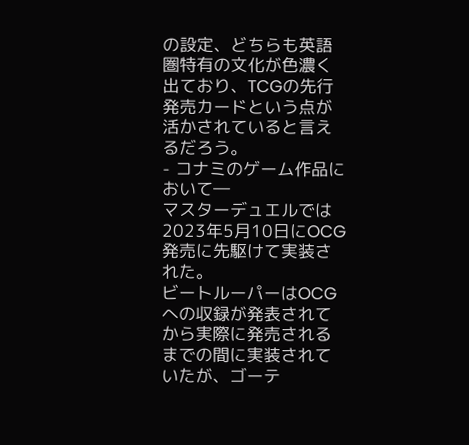の設定、どちらも英語圏特有の文化が色濃く出ており、TCGの先行発売カードという点が活かされていると言えるだろう。
- コナミのゲーム作品において―
マスターデュエルでは2023年5月10日にOCG発売に先駆けて実装された。
ビートルーパーはOCGへの収録が発表されてから実際に発売されるまでの間に実装されていたが、ゴーテ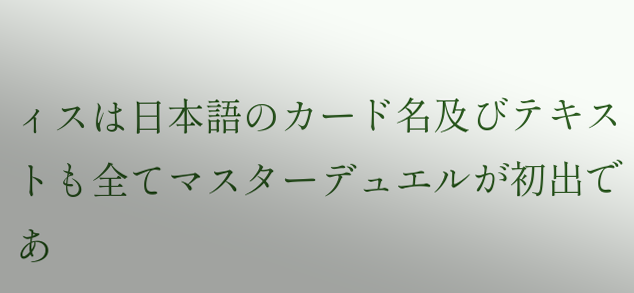ィスは日本語のカード名及びテキストも全てマスターデュエルが初出であ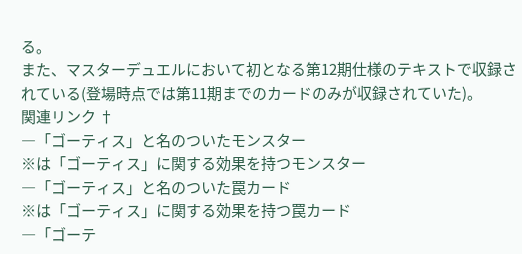る。
また、マスターデュエルにおいて初となる第12期仕様のテキストで収録されている(登場時点では第11期までのカードのみが収録されていた)。
関連リンク †
―「ゴーティス」と名のついたモンスター
※は「ゴーティス」に関する効果を持つモンスター
―「ゴーティス」と名のついた罠カード
※は「ゴーティス」に関する効果を持つ罠カード
―「ゴーテ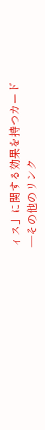ィス」に関する効果を持つカード
―その他のリンク